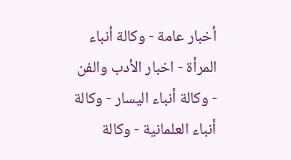أخبار عامة - وكالة أنباء المرأة - اخبار الأدب والفن - وكالة أنباء اليسار - وكالة أنباء العلمانية - وكالة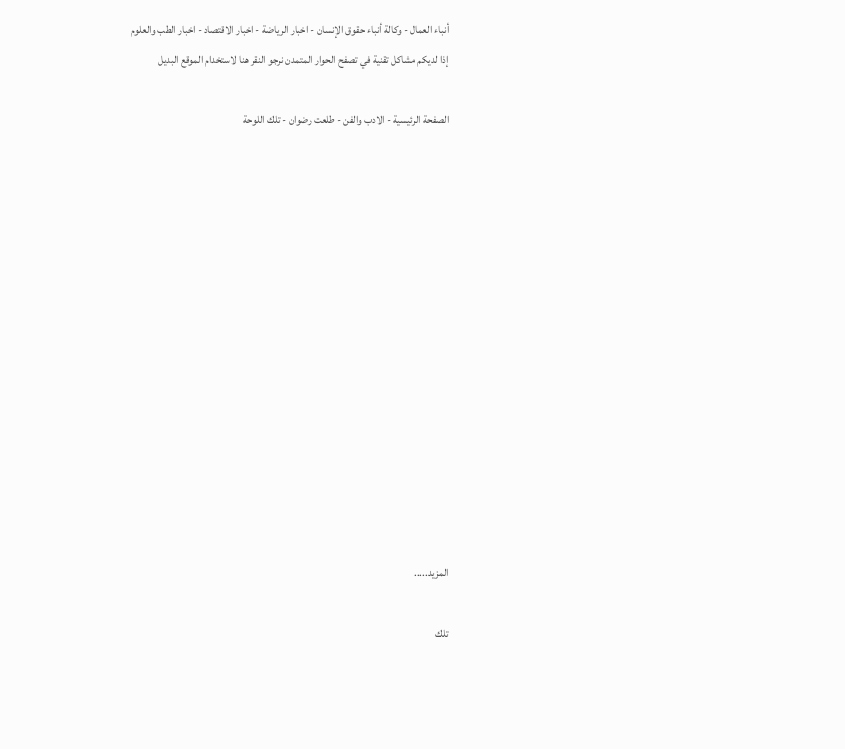أنباء العمال - وكالة أنباء حقوق الإنسان - اخبار الرياضة - اخبار الاقتصاد - اخبار الطب والعلوم
إذا لديكم مشاكل تقنية في تصفح الحوار المتمدن نرجو النقر هنا لاستخدام الموقع البديل

الصفحة الرئيسية - الادب والفن - طلعت رضوان - تلك اللوحة














المزيد.....

تلك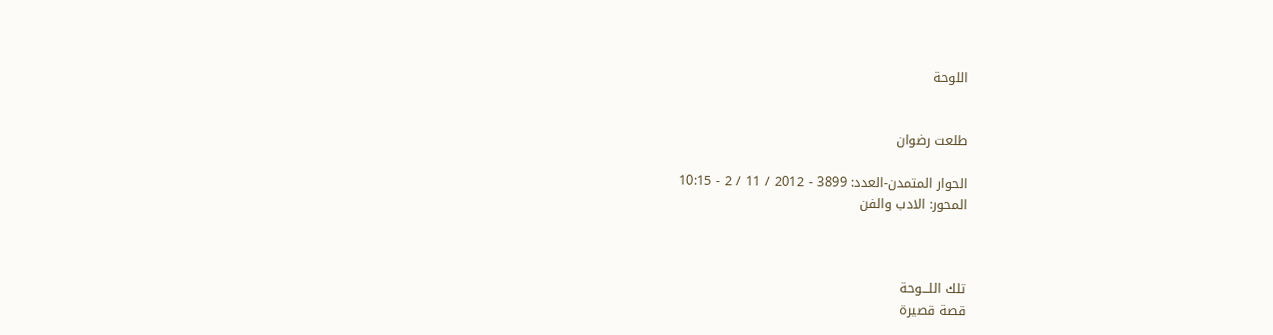اللوحة


طلعت رضوان

الحوار المتمدن-العدد: 3899 - 2012 / 11 / 2 - 10:15
المحور: الادب والفن



تلك اللـــوحة
قصة قصيرة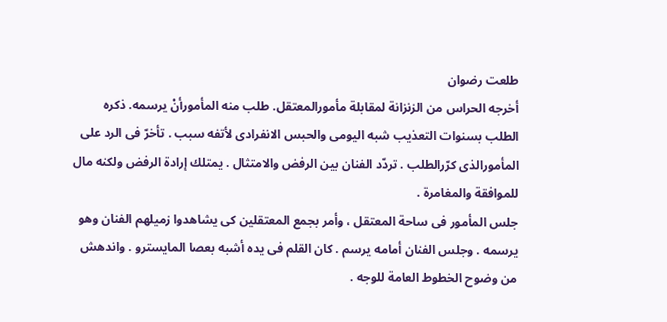طلعت رضوان
أخرجه الحراس من الزنزانة لمقابلة مأمورالمعتقل. طلب منه المأمورأنْ يرسمه. ذكره الطلب بسنوات التعذيب شبه اليومى والحبس الانفرادى لأتفه سبب . تأخرّ فى الرد على المأمورالذى كرّرالطلب . تردّد الفنان بين الرفض والامتثال . يمتلك إرادة الرفض ولكنه مال للموافقة والمغامرة .
جلس المأمور فى ساحة المعتقل ، وأمر بجمع المعتقلين كى يشاهدوا زميلهم الفنان وهو يرسمه . وجلس الفنان أمامه يرسم . كان القلم فى يده أشبه بعصا المايسترو . واندهش من وضوح الخطوط العامة للوجه .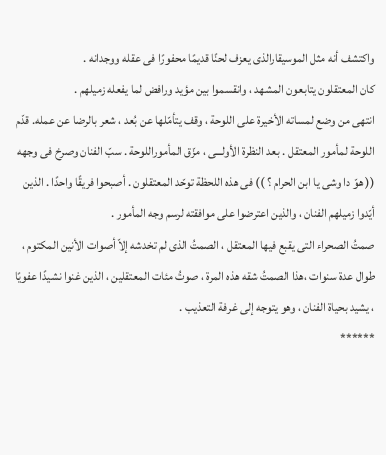واكتشف أنه مثل الموسيقارالذى يعزف لحنًا قديمًا محفورًا فى عقله ووجدانه .
كان المعتقلون يتابعون المشهد ، وانقسموا بين مؤيد ورافض لما يفعله زميلهم .
انتهى من وضع لمساته الأخيرة على اللوحة ، وقف يتأمّلها عن بُعد ، شعر بالرضا عن عمله. قدّم اللوحة لمأمور المعتقل . بعد النظرة الأولـــى ، مزّق المأموراللوحة . سبّ الفنان وصرخ فى وجهه (( هوّ دا وشى يا ابن الحرام ؟ )) فى هذه اللحظة توحّد المعتقلون . أصبحوا فريقًا واحدًا . الذين أيّدوا زميلهم الفنان ، والذين اعترضوا على موافقته لرسم وجه المأمور .
صمتُ الصحراء التى يقبع فيها المعتقل ، الصمتُ الذى لم تخدشه إلاّ أصوات الأنين المكتوم ، طوال عدة سنوات ،هذا الصمتُ شقه هذه المرة ، صوتُ مئات المعتقلين ، الذين غنوا نشيدًا عفويًا ، يشيد بحياة الفنان ، وهو يتوجه إلى غرفة التعذيب .
******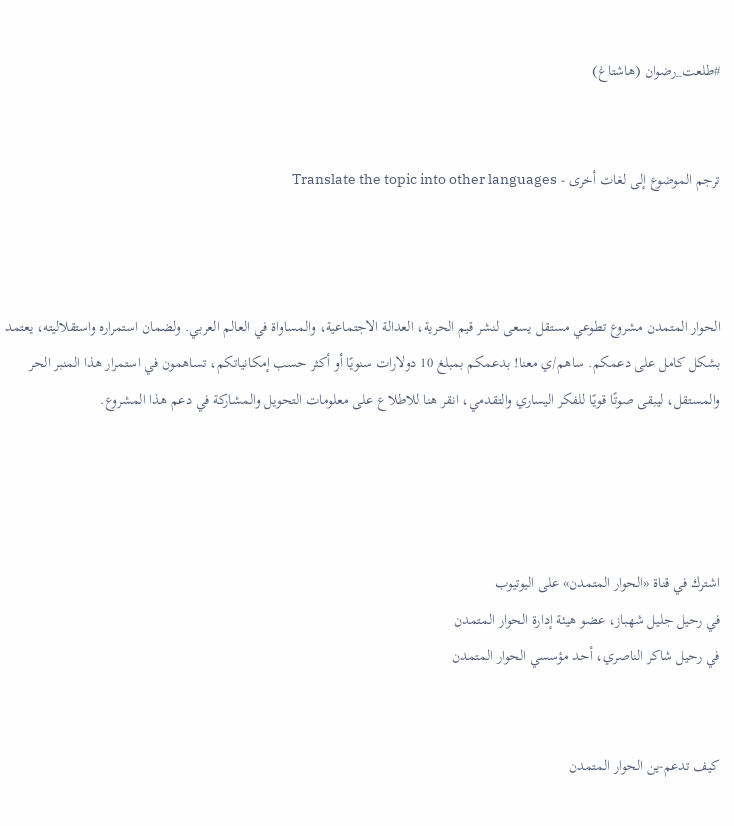#طلعت_رضوان (هاشتاغ)


ترجم الموضوع إلى لغات أخرى - Translate the topic into other languages



الحوار المتمدن مشروع تطوعي مستقل يسعى لنشر قيم الحرية، العدالة الاجتماعية، والمساواة في العالم العربي. ولضمان استمراره واستقلاليته، يعتمد بشكل كامل على دعمكم. ساهم/ي معنا! بدعمكم بمبلغ 10 دولارات سنويًا أو أكثر حسب إمكانياتكم، تساهمون في استمرار هذا المنبر الحر والمستقل، ليبقى صوتًا قويًا للفكر اليساري والتقدمي، انقر هنا للاطلاع على معلومات التحويل والمشاركة في دعم هذا المشروع.




اشترك في قناة «الحوار المتمدن» على اليوتيوب
في رحيل جليل شهباز، عضو هيئة إدارة الحوار المتمدن
في رحيل شاكر الناصري، أحد مؤسسي الحوار المتمدن


كيف تدعم-ين الحوار المتمدن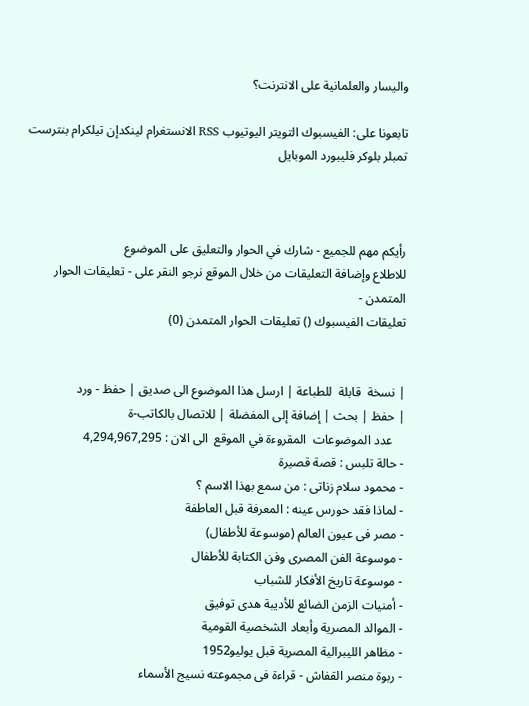واليسار والعلمانية على الانترنت؟

تابعونا على: الفيسبوك التويتر اليوتيوب RSS الانستغرام لينكدإن تيلكرام بنترست تمبلر بلوكر فليبورد الموبايل



رأيكم مهم للجميع - شارك في الحوار والتعليق على الموضوع
للاطلاع وإضافة التعليقات من خلال الموقع نرجو النقر على - تعليقات الحوار المتمدن -
تعليقات الفيسبوك () تعليقات الحوار المتمدن (0)


| نسخة  قابلة  للطباعة | ارسل هذا الموضوع الى صديق | حفظ - ورد
| حفظ | بحث | إضافة إلى المفضلة | للاتصال بالكاتب-ة
    عدد الموضوعات  المقروءة في الموقع  الى الان : 4,294,967,295
- حالة تلبس : قصة قصيرة
- محمود سلام زناتى : من سمع بهذا الاسم ؟
- لماذا فقد حورس عينه : المعرفة قبل العاطفة
- مصر فى عيون العالم (موسوعة للأطفال)
- موسوعة الفن المصرى وفن الكتابة للأطفال
- موسوعة تاريخ الأفكار للشباب
- أمنيات الزمن الضائع للأديبة هدى توفيق
- الموالد المصرية وأبعاد الشخصية القومية
- مظاهر الليبرالية المصرية قبل يوليو1952
- ربوة منصر القفاش - قراءة فى مجموعته نسيج الأسماء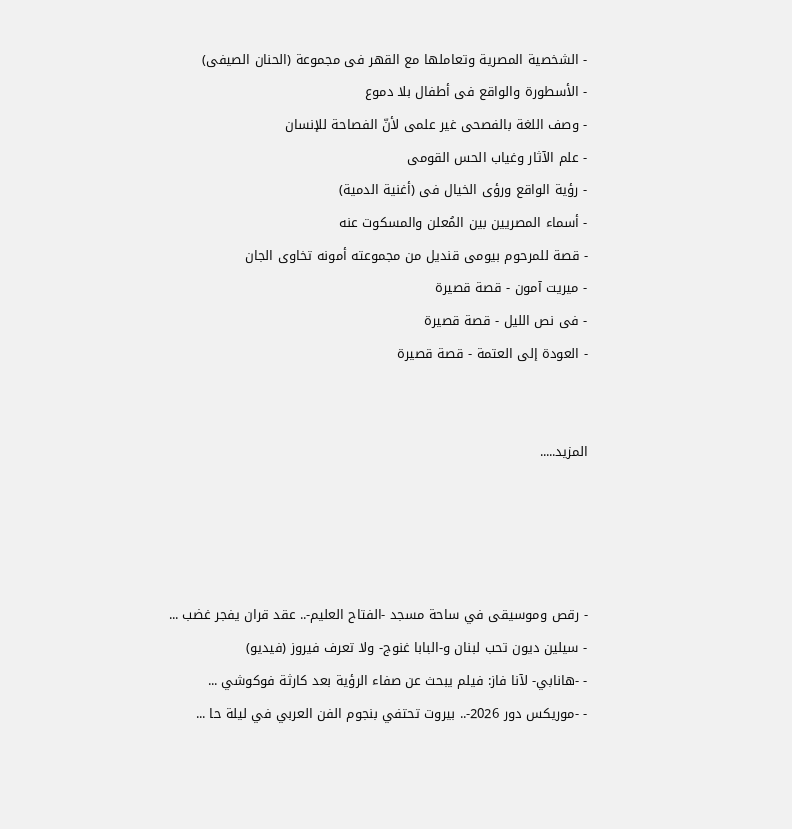- الشخصية المصرية وتعاملها مع القهر فى مجموعة (الحنان الصيفى)
- الأسطورة والواقع فى أطفال بلا دموع
- وصف اللغة بالفصحى غير علمى لأنّ الفصاحة للإنسان
- علم الآثار وغياب الحس القومى
- رؤية الواقع ورؤى الخيال فى (أغنية الدمية)
- أسماء المصريين بين المُعلن والمسكوت عنه
- قصة للمرحوم بيومى قنديل من مجموعته أمونه تخاوى الجان
- ميريت آمون - قصة قصيرة
- فى نص الليل - قصة قصيرة
- العودة إلى العتمة - قصة قصيرة


المزيد.....




- رقص وموسيقى في ساحة مسجد -الفتاح العليم-.. عقد قران يفجر غضب ...
- سيلين ديون تحب لبنان و-البابا غنوج- ولا تعرف فيروز (فيديو)
- -هانابي- لآنا فاز: فيلم يبحث عن صفاء الرؤية بعد كارثة فوكوشي ...
- -موريكس دور 2026-.. بيروت تحتفي بنجوم الفن العربي في ليلة حا ...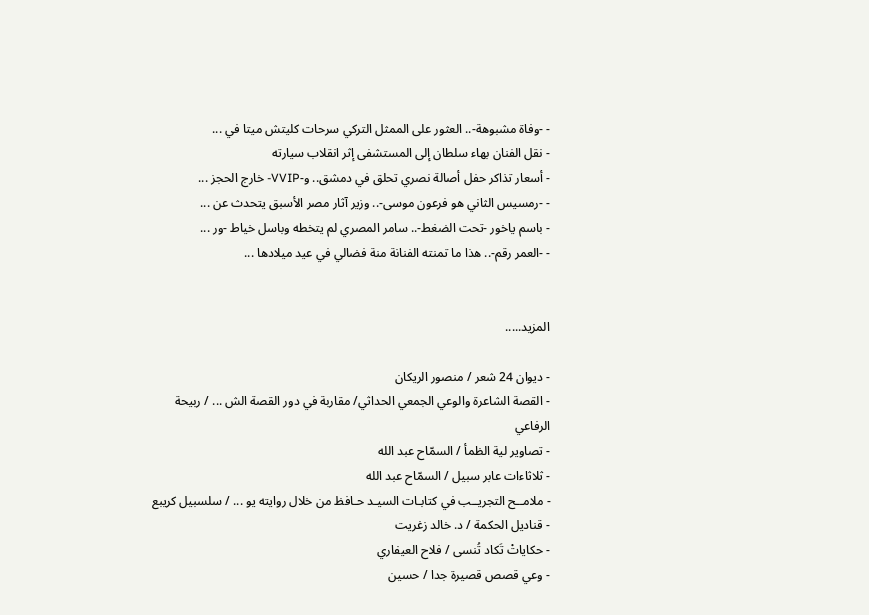- -وفاة مشبوهة-.. العثور على الممثل التركي سرحات كليتش ميتا في ...
- نقل الفنان بهاء سلطان إلى المستشفى إثر انقلاب سيارته
- أسعار تذاكر حفل أصالة نصري تحلق في دمشق.. و-VVIP- خارج الحجز ...
- -رمسيس الثاني هو فرعون موسى-.. وزير آثار مصر الأسبق يتحدث عن ...
- باسم ياخور -تحت الضغط-.. سامر المصري لم يتخطه وباسل خياط -ور ...
- -العمر رقم-.. هذا ما تمنته الفنانة منة فضالي في عيد ميلادها ...


المزيد.....

- ديوان 24 شعر / منصور الريكان
- القصة الشاعرة والوعي الجمعي الحداثي/ مقاربة في دور القصة الش ... / ربيحة الرفاعي
- تصاوير لية الظمأ / السمّاح عبد الله
- ثلاثاءات عابر سبيل / السمّاح عبد الله
- ملامــح التجريــب في كتابـات السيـد حـافظ من خلال روايته يو ... / سلسبيل كريبع
- قناديل الحكمة / د. خالد زغريت
- حكاياتْ تَكاد تُنسى / فلاح العيفاري
- وعي قصص قصيرة جدا / حسين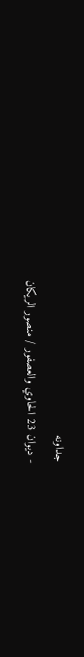جداونه
- ديوان 23 الحاوي والعصفور / منصور الريكان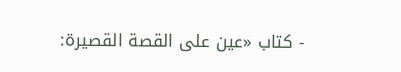- كتاب «عين على القصة القصيرة: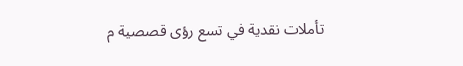تأملات نقدية في تسع رؤى قصصية م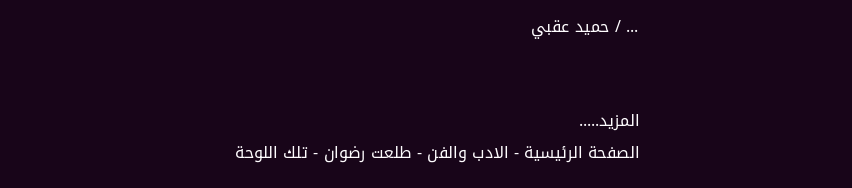... / حميد عقبي


المزيد.....
الصفحة الرئيسية - الادب والفن - طلعت رضوان - تلك اللوحة